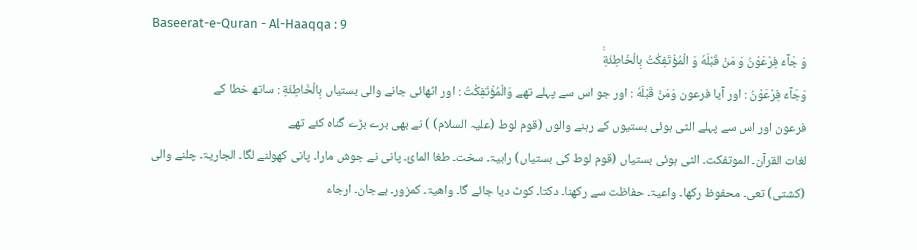Baseerat-e-Quran - Al-Haaqqa : 9
وَ جَآءَ فِرْعَوْنُ وَ مَنْ قَبْلَهٗ وَ الْمُؤْتَفِكٰتُ بِالْخَاطِئَةِۚ
وَجَآءَ فِرْعَوْنُ : اور آیا فرعون وَمَنْ قَبْلَهٗ : اور جو اس سے پہلے تھے وَالْمُؤْتَفِكٰتُ : اور اٹھائی جانے والی بستیاں بِالْخَاطِئَةِ : ساتھ خطا کے
فرعون اور اس سے پہلے الٹی ہوئی بستیوں کے رہنے والوں (قوم لوط (علیہ السلام) ) نے بھی برے بڑے گناہ کئے تھے
لغات القرآن۔ الموتفکت۔ الٹی ہوئی بستیاں (قوم لوط کی بستیاں) رابیۃ۔ سخت۔ طغا المائ۔ پانی نے جوش مارا۔ پانی کھولنے لگا۔ الجاریۃ۔ چلنے والی (کشتی) تعی۔ محفوظ رکھا۔ واعیۃ۔ حفاظت سے رکھنا۔ دکتا۔ کوٹ دیا جائے گا۔ واھیۃ۔ کمزور۔ بےجان۔ ارجاء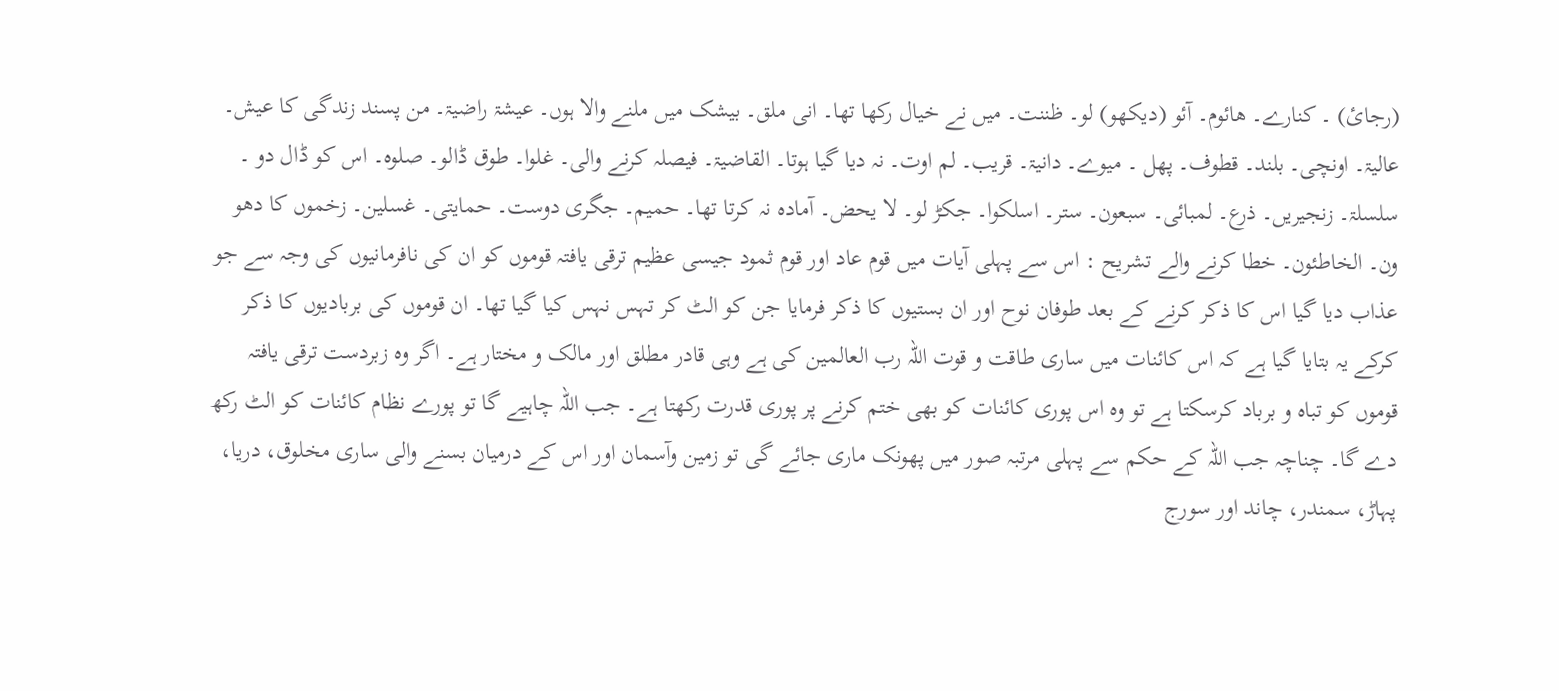(رجائ) ۔ کنارے۔ ھائوم۔ آئو (دیکھو) لو۔ ظننت۔ میں نے خیال رکھا تھا۔ انی ملق۔ بیشک میں ملنے والا ہوں۔ عیشۃ راضیۃ۔ من پسند زندگی کا عیش۔ عالیۃ۔ اونچی۔ بلند۔ قطوف۔ پھل ۔ میوے۔ دانیۃ۔ قریب۔ لم اوت۔ نہ دیا گیا ہوتا۔ القاضیۃ۔ فیصلہ کرنے والی۔ غلوا۔ طوق ڈالو۔ صلوہ۔ اس کو ڈال دو ۔ سلسلۃ۔ زنجیریں۔ ذرع۔ لمبائی۔ سبعون۔ ستر۔ اسلکوا۔ جکڑ لو۔ لا یحض۔ آمادہ نہ کرتا تھا۔ حمیم۔ جگری دوست۔ حمایتی۔ غسلین۔ زخموں کا دھو ون۔ الخاطئون۔ خطا کرنے والے تشریح : اس سے پہلی آیات میں قوم عاد اور قوم ثمود جیسی عظیم ترقی یافتہ قوموں کو ان کی نافرمانیوں کی وجہ سے جو عذاب دیا گیا اس کا ذکر کرنے کے بعد طوفان نوح اور ان بستیوں کا ذکر فرمایا جن کو الٹ کر تہس نہس کیا گیا تھا۔ ان قوموں کی بربادیوں کا ذکر کرکے یہ بتایا گیا ہے کہ اس کائنات میں ساری طاقت و قوت اللہ رب العالمین کی ہے وہی قادر مطلق اور مالک و مختار ہے۔ اگر وہ زبردست ترقی یافتہ قوموں کو تباہ و برباد کرسکتا ہے تو وہ اس پوری کائنات کو بھی ختم کرنے پر پوری قدرت رکھتا ہے۔ جب اللہ چاہیے گا تو پورے نظام کائنات کو الٹ رکھ دے گا۔ چناچہ جب اللہ کے حکم سے پہلی مرتبہ صور میں پھونک ماری جائے گی تو زمین وآسمان اور اس کے درمیان بسنے والی ساری مخلوق، دریا، پہاڑ، سمندر، چاند اور سورج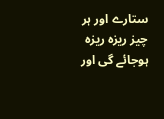ستارے اور ہر چیز ریزہ ریزہ ہوجائے گی اور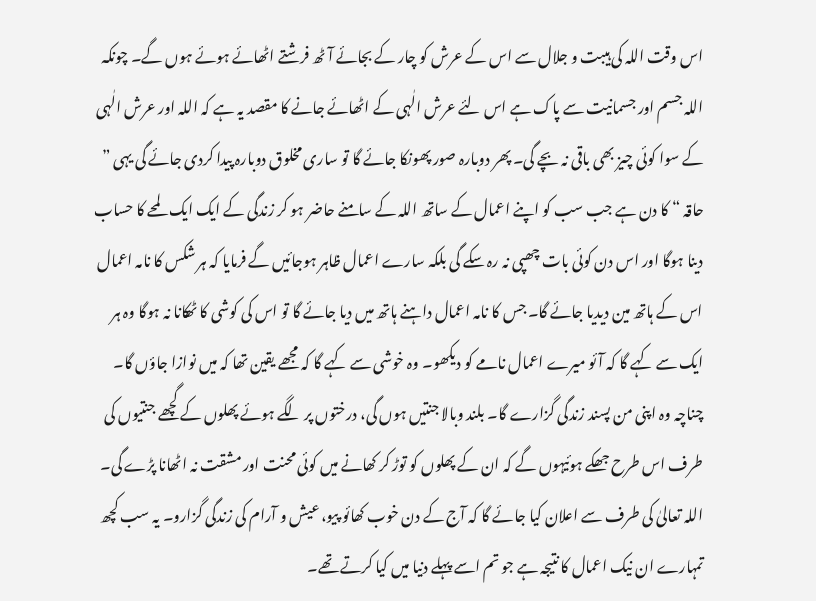اس وقت اللہ کی ہیبت و جلال سے اس کے عرش کو چار کے بجائے آٹھ فرشتے اٹھائے ہوئے ہوں گے۔ چونکہ اللہ جسم اور جسمانیت سے پاک ہے اس لئے عرش الٰہی کے اٹھائے جانے کا مقصد یہ ہے کہ اللہ اور عرش الٰہی کے سوا کوئی چیز بھی باقی نہ بچے گی۔ پھر دوبارہ صور پھونکا جائے گا تو ساری مخلوق دوبارہ پیدا کردی جائے گی یہی ” حاقہ “ کا دن ہے جب سب کو اپنے اعمال کے ساتھ اللہ کے سامنے حاضر ہو کر زندگی کے ایک ایک لمحے کا حساب دینا ہوگا اور اس دن کوئی بات چھپی نہ رہ سکے گی بلکہ سارے اعمال ظاہر ہوجائیں گے فرمایا کہ ہر شکس کا نامہ اعمال اس کے ہاتھ مین دیدیا جائے گا۔ جس کا نامہ اعمال داہنے ہاتھ میں دیا جائے گا تو اس کی کوشی کا ٹھکانا نہ ہوگا وہ ہر ایک سے کہے گا کہ آئو میرے اعمال نامے کو دیکھو۔ وہ خوشی سے کہے گا کہ مجھے یقین تھا کہ میں نوازا جاؤں گا۔ چناچہ وہ اپنی من پسند زندگی گزارے گا۔ بلند وبالا جنتیں ہوں گی، درختوں پر لگے ہوئے پھلوں کے گچھے جنتیوں کی طرف اس طرح جھکے ہوئیہوں گے کہ ان کے پھلوں کو توڑ کر کھانے میں کوئی محنت اور مشقت نہ اٹھانا پڑے گی۔ اللہ تعالیٰ کی طرف سے اعلان کیا جائے گا کہ آج کے دن خوب کھائو پیو، عیش و آرام کی زندگی گزارو۔ یہ سب کچھ تمہارے ان نیک اعمال کا نتیجہ ہے جو تم اسے پہلے دنیا میں کیا کرتے تھے۔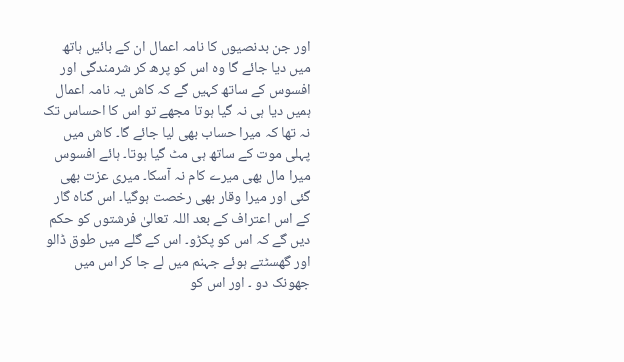اور جن بدنصیوں کا نامہ اعمال ان کے بائیں ہاتھ میں دیا جائے گا وہ اس کو پرھ کر شرمندگی اور افسوس کے ساتھ کہیں گے کہ کاش یہ نامہ اعمال ہمیں دیا ہی نہ گیا ہوتا مجھے تو اس کا احساس تک نہ تھا کہ میرا حساب بھی لیا جائے گا۔ کاش میں پہلی موت کے ساتھ ہی مٹ گیا ہوتا۔ ہائے افسوس میرا مال بھی میرے کام نہ آسکا۔ میری عزت بھی گئی اور میرا وقار بھی رخصت ہوگیا۔ اس گناہ گار کے اس اعتراف کے بعد اللہ تعالیٰ فرشتوں کو حکم دیں گے کہ اس کو پکڑو۔ اس کے گلے میں طوق ڈالو اور گھسٹتے ہوئے جہنم میں لے جا کر اس میں جھونک دو ۔ اور اس کو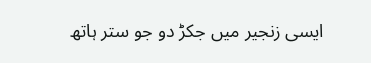ایسی زنجیر میں جکڑ دو جو ستر ہاتھ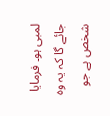لمبی ہو۔ فرمایا جائے گا کہ یہ وہ شخص ہے جو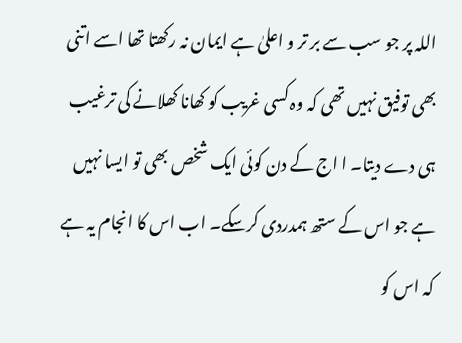اللہ پر جو سب سے بر تر و اعلیٰ ہے ایمان نہ رکھتا تھا اسے اتنی بھی توفیق نہیں تھی کہ وہ کسی غریب کو کھانا کھلانے کی ترغیب ہی دے دیتا۔ ا اج کے دن کوئی ایک شخص بھی تو ایسا نہیں ہے جو اس کے ستھ ہمدردی کرسکے۔ اب اس کا انجام یہ ہے کہ اس کو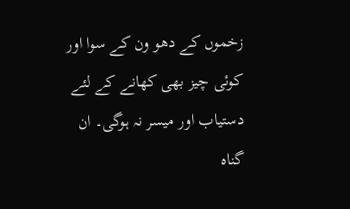زخموں کے دھو ون کے سوا اور کوئی چیز بھی کھانے کے لئے دستیاب اور میسر نہ ہوگی۔ ان گناہ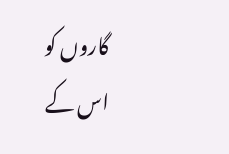گاروں کو اس کے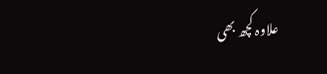علاوہ کچھ بھی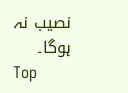نصیب نہ ہوگا۔
Top